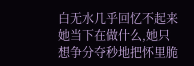白无水几乎回忆不起来她当下在做什么,她只想争分夺秒地把怀里脆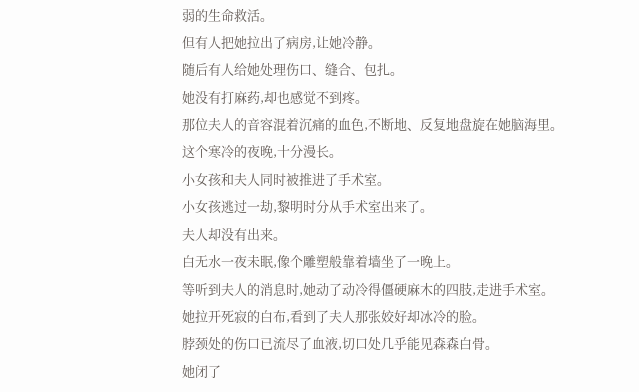弱的生命救活。
但有人把她拉出了病房,让她冷静。
随后有人给她处理伤口、缝合、包扎。
她没有打麻药,却也感觉不到疼。
那位夫人的音容混着沉痛的血色,不断地、反复地盘旋在她脑海里。
这个寒冷的夜晚,十分漫长。
小女孩和夫人同时被推进了手术室。
小女孩逃过一劫,黎明时分从手术室出来了。
夫人却没有出来。
白无水一夜未眠,像个雕塑般靠着墙坐了一晚上。
等听到夫人的消息时,她动了动冷得僵硬麻木的四肢,走进手术室。
她拉开死寂的白布,看到了夫人那张姣好却冰冷的脸。
脖颈处的伤口已流尽了血液,切口处几乎能见森森白骨。
她闭了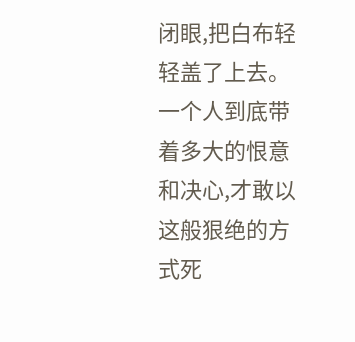闭眼,把白布轻轻盖了上去。
一个人到底带着多大的恨意和决心,才敢以这般狠绝的方式死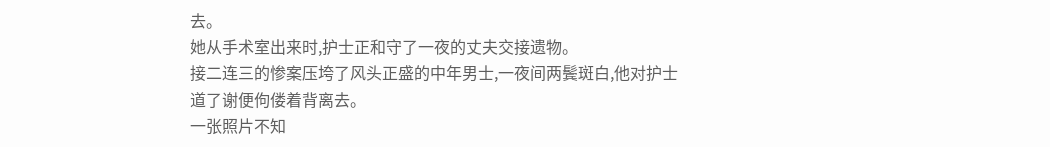去。
她从手术室出来时,护士正和守了一夜的丈夫交接遗物。
接二连三的惨案压垮了风头正盛的中年男士,一夜间两鬓斑白,他对护士道了谢便佝偻着背离去。
一张照片不知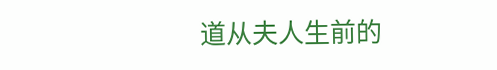道从夫人生前的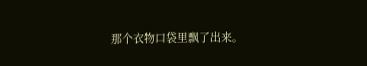那个衣物口袋里飘了出来。